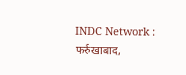INDC Network : फर्रुखाबाद,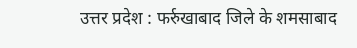उत्तर प्रदेश : फर्रुखाबाद जिले के शमसाबाद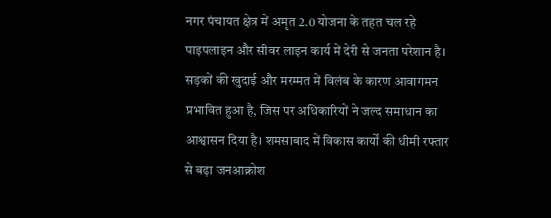नगर पंचायत क्षेत्र में अमृत 2.0 योजना के तहत चल रहे पाइपलाइन और सीवर लाइन कार्य में देरी से जनता परेशान है। सड़कों की खुदाई और मरम्मत में विलंब के कारण आवागमन प्रभावित हुआ है, जिस पर अधिकारियों ने जल्द समाधान का आश्वासन दिया है। शमसाबाद में विकास कार्यों की धीमी रफ्तार से बढ़ा जनआक्रोश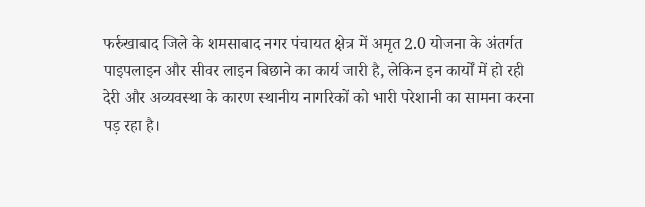फर्रुखाबाद जिले के शमसाबाद नगर पंचायत क्षेत्र में अमृत 2.0 योजना के अंतर्गत पाइपलाइन और सीवर लाइन बिछाने का कार्य जारी है, लेकिन इन कार्यों में हो रही देरी और अव्यवस्था के कारण स्थानीय नागरिकों को भारी परेशानी का सामना करना पड़ रहा है।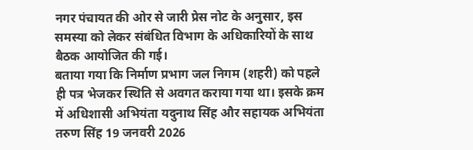नगर पंचायत की ओर से जारी प्रेस नोट के अनुसार, इस समस्या को लेकर संबंधित विभाग के अधिकारियों के साथ बैठक आयोजित की गई।
बताया गया कि निर्माण प्रभाग जल निगम (शहरी) को पहले ही पत्र भेजकर स्थिति से अवगत कराया गया था। इसके क्रम में अधिशासी अभियंता यदुनाथ सिंह और सहायक अभियंता तरुण सिंह 19 जनवरी 2026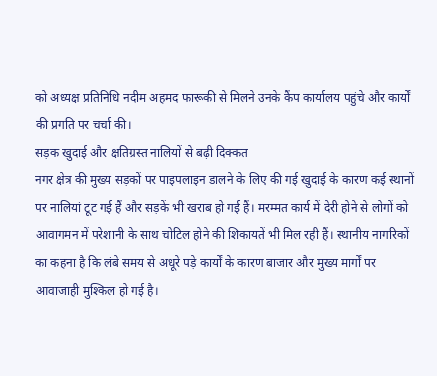को अध्यक्ष प्रतिनिधि नदीम अहमद फारूकी से मिलने उनके कैंप कार्यालय पहुंचे और कार्यों की प्रगति पर चर्चा की।
सड़क खुदाई और क्षतिग्रस्त नालियों से बढ़ी दिक्कत
नगर क्षेत्र की मुख्य सड़कों पर पाइपलाइन डालने के लिए की गई खुदाई के कारण कई स्थानों पर नालियां टूट गई हैं और सड़कें भी खराब हो गई हैं। मरम्मत कार्य में देरी होने से लोगों को आवागमन में परेशानी के साथ चोटिल होने की शिकायतें भी मिल रही हैं। स्थानीय नागरिकों का कहना है कि लंबे समय से अधूरे पड़े कार्यों के कारण बाजार और मुख्य मार्गों पर आवाजाही मुश्किल हो गई है।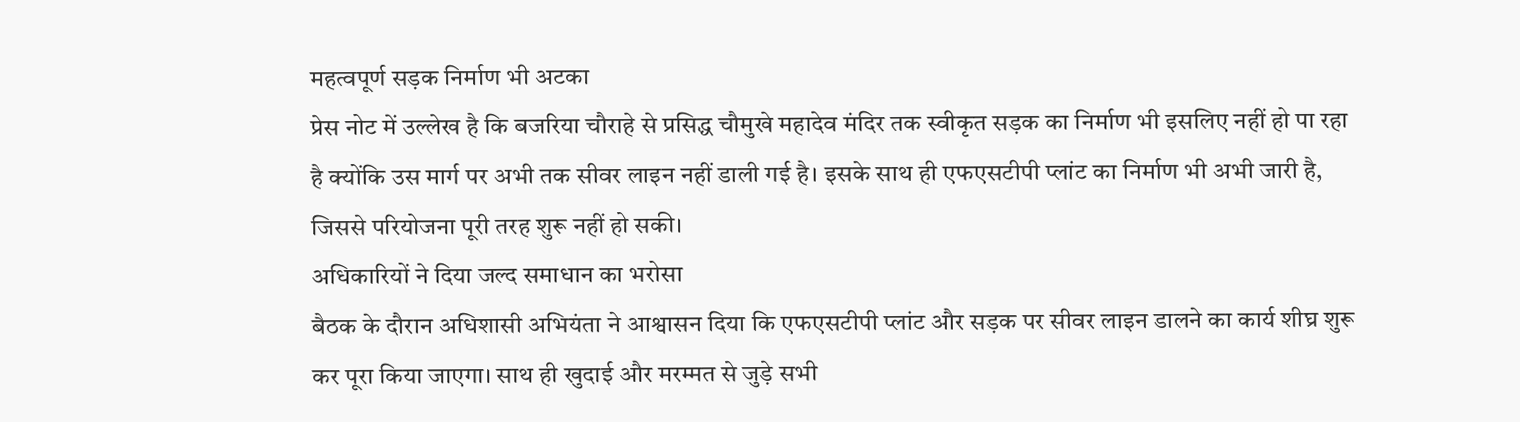महत्वपूर्ण सड़क निर्माण भी अटका
प्रेस नोट में उल्लेख है कि बजरिया चौराहे से प्रसिद्ध चौमुखे महादेव मंदिर तक स्वीकृत सड़क का निर्माण भी इसलिए नहीं हो पा रहा है क्योंकि उस मार्ग पर अभी तक सीवर लाइन नहीं डाली गई है। इसके साथ ही एफएसटीपी प्लांट का निर्माण भी अभी जारी है, जिससे परियोजना पूरी तरह शुरू नहीं हो सकी।
अधिकारियों ने दिया जल्द समाधान का भरोसा
बैठक के दौरान अधिशासी अभियंता ने आश्वासन दिया कि एफएसटीपी प्लांट और सड़क पर सीवर लाइन डालने का कार्य शीघ्र शुरू कर पूरा किया जाएगा। साथ ही खुदाई और मरम्मत से जुड़े सभी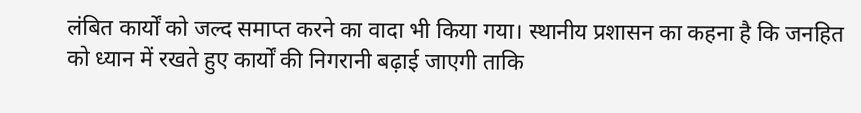लंबित कार्यों को जल्द समाप्त करने का वादा भी किया गया। स्थानीय प्रशासन का कहना है कि जनहित को ध्यान में रखते हुए कार्यों की निगरानी बढ़ाई जाएगी ताकि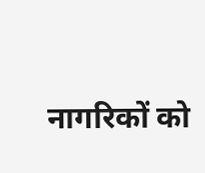नागरिकों को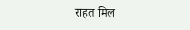राहत मिल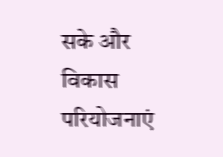सके और विकास परियोजनाएं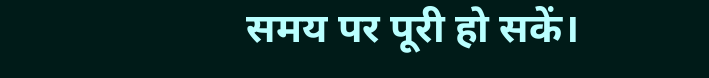समय पर पूरी हो सकें।